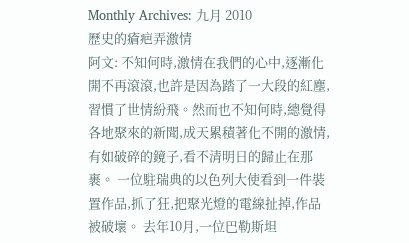Monthly Archives: 九月 2010
歷史的瘡疤弄激情
阿文: 不知何時,激情在我們的心中,逐漸化開不再滾滾,也許是因為踏了一大段的紅塵,習慣了世情紛飛。然而也不知何時,總覺得各地聚來的新聞,成天累積著化不開的激情,有如破碎的鏡子,看不清明日的歸止在那裹。 一位駐瑞典的以色列大使看到一件裝置作品,抓了狂,把聚光燈的電線扯掉,作品被破壞。 去年10月,一位巴勒斯坦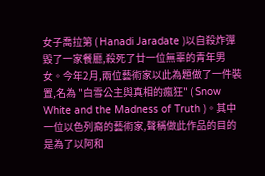女子喬拉第 ( Hanadi Jaradate )以自殺炸彈毀了一家餐廳,殺死了廿一位無辜的青年男女。今年2月,兩位藝術家以此為題做了一件裝置,名為 "白雪公主與真相的瘋狂" ( Snow White and the Madness of Truth )。其中一位以色列裔的藝術家,聲稱做此作品的目的是為了以阿和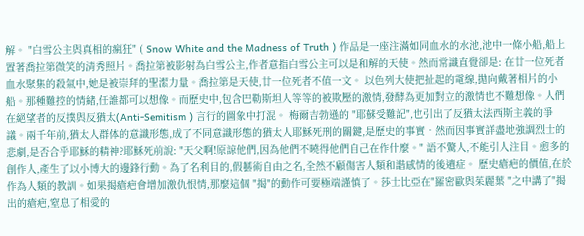解。 "白雪公主與真相的瘋狂" ( Snow White and the Madness of Truth ) 作品是一座注滿如同血水的水池,池中一條小船,船上置著喬拉第微笑的清秀照片。喬拉第被影射為白雪公主,作者意指白雪公主可以是和解的天使。然而常識直覺卻是: 在廿一位死者血水聚集的殺氣中,她是被崇拜的聖潔力量。喬拉第是天使,廿一位死者不值一文。 以色列大使把扯起的電線,拋向戴著相片的小船。那種難控的情緒,任誰都可以想像。而歷史中,包含巴勒斯坦人等等的被欺壓的激情,發酵為更加對立的激情也不難想像。人們在絕望者的反撲與反猶太(Anti-Semitism ) 言行的圖象中打混。 梅爾吉勃遜的 "耶蘇受難記",也引出了反猶太法西斯主義的爭議。兩千年前,猶太人群体的意識形態,成了不同意識形態的猶太人耶穌死刑的關鍵,是歷史的事實‧然而因事實詳盡地強調烈士的悲劇,是否合乎耶穌的精神?耶穌死前說: "天父啊!原諒他們,因為他們不曉得他們自己在作什麼。" 語不驚人,不能引人注目。愈多的創作人,產生了以小博大的邊鋒行動。為了名利目的,假藝術自由之名,全然不顧傷害人類和諧感情的後遺症。 歷史瘡疤的價值,在於作為人類的教訓。如果揭瘡疤會增加激仇恨情,那麼這個 "揭"的動作可要極端謹慎了。莎士比亞在"羅密歐與茱麗葉 "之中講了"揭出的瘡疤,窒息了相愛的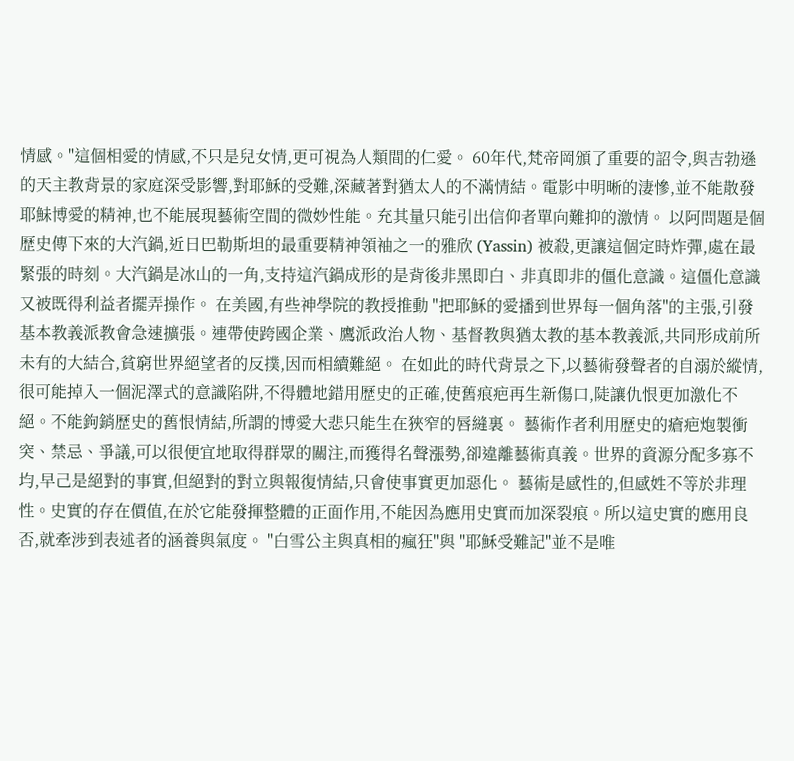情感。"這個相愛的情感,不只是兒女情,更可視為人類間的仁愛。 60年代,梵帝岡頒了重要的詔令,與吉勃遜的天主教背景的家庭深受影響,對耶穌的受難,深藏著對猶太人的不滿情結。電影中明晰的淒慘,並不能散發耶鮇博愛的精神,也不能展現藝術空間的微妙性能。充其量只能引出信仰者單向難抑的激情。 以阿問題是個歷史傳下來的大汽鍋,近日巴勒斯坦的最重要精神領袖之一的雅欣 (Yassin) 被殺,更讓這個定時炸彈,處在最緊張的時刻。大汽鍋是冰山的一角,支持這汽鍋成形的是背後非黑即白、非真即非的僵化意識。這僵化意識又被既得利益者擺弄操作。 在美國,有些神學院的教授推動 "把耶穌的愛播到世界每一個角落"的主張,引發基本教義派教會急速擴張。連帶使跨國企業、鷹派政治人物、基督教與猶太教的基本教義派,共同形成前所未有的大結合,貧窮世界絕望者的反撲,因而相續難絕。 在如此的時代背景之下,以藝術發聲者的自溺於縱情,很可能掉入一個泥澤式的意識陷阱,不得體地錯用歷史的正確,使舊痕疤再生新傷口,陡讓仇恨更加激化不絕。不能鉤銷歷史的舊恨情結,所謂的博愛大悲只能生在狹窄的唇縫裏。 藝術作者利用歷史的瘡疤炮製衝突、禁忌、爭議,可以很便宜地取得群眾的關注,而獲得名聲漲勢,卻違離藝術真義。世界的資源分配多寡不均,早己是絕對的事實,但絕對的對立與報復情結,只會使事實更加惡化。 藝術是感性的,但感姓不等於非理性。史實的存在價值,在於它能發揮整體的正面作用,不能因為應用史實而加深裂痕。所以這史實的應用良否,就牽涉到表述者的涵養與氣度。 "白雪公主與真相的瘋狂"與 "耶穌受難記"並不是唯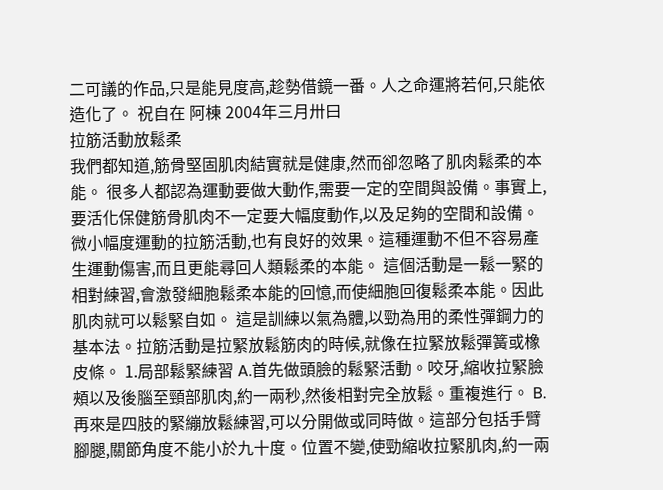二可議的作品,只是能見度高,趁勢借鏡一番。人之命運將若何,只能依造化了。 祝自在 阿棟 2004年三月卅曰
拉筋活動放鬆柔
我們都知道,筋骨堅固肌肉結實就是健康,然而卻忽略了肌肉鬆柔的本能。 很多人都認為運動要做大動作,需要一定的空間與設備。事實上,要活化保健筋骨肌肉不一定要大幅度動作,以及足夠的空間和設備。 微小幅度運動的拉筋活動,也有良好的效果。這種運動不但不容易產生運動傷害,而且更能尋回人類鬆柔的本能。 這個活動是一鬆一緊的相對練習,會激發細胞鬆柔本能的回憶,而使細胞回復鬆柔本能。因此肌肉就可以鬆緊自如。 這是訓練以氣為體,以勁為用的柔性彈鋼力的基本法。拉筋活動是拉緊放鬆筋肉的時候,就像在拉緊放鬆彈簧或橡皮條。 1.局部鬆緊練習 A.首先做頭臉的鬆緊活動。咬牙,縮收拉緊臉頰以及後腦至頸部肌肉,約一兩秒,然後相對完全放鬆。重複進行。 B.再來是四肢的緊繃放鬆練習,可以分開做或同時做。這部分包括手臂腳腿,關節角度不能小於九十度。位置不變,使勁縮收拉緊肌肉,約一兩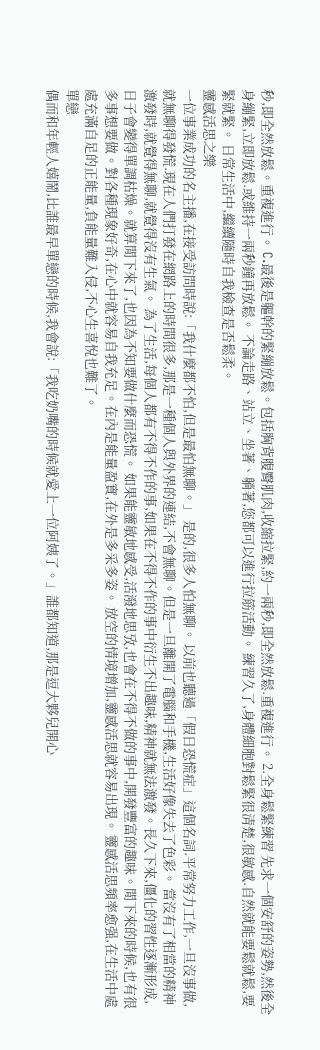秒,即全然放鬆。重複進行。 C.最後是軀幹的緊繃放鬆。包括胸背腹臀肌肉,收縮拉緊,約一兩秒,即全然放鬆.重複進行。 2.全身鬆緊練習 先求一個安舒的姿勢,然後全身繃緊,立即放鬆.或維持一兩秒鐘再放鬆。 不論走路、站立、坐著、躺著,您都可以進行拉筋活動。 練習久了,身體細胞對鬆緊很清楚,很敏感.自然就能要鬆就鬆,要緊就緊。 日常生活中,繼續隨時自我檢查是否鬆柔。
靈感活思之樂
一位事業成功的名主播,在接受訪問時說:「我什麼都不怕,但是最怕無聊。」 是的,很多人怕無聊。 以前也聽過「假日恐慌症」這個名詞.平常努力工作,一旦沒事做,就無聊得發慌.現在人們打發在網路上的時間很多,那是一種個人與外界的連結,不會無聊。但是一旦離開了電腦和手機,生活好像失去了色彩。 當沒有了相當的精神激發時,就覺得無聊,就覺得沒有生氣。 為了生活,每個人都有不得不作的事,如果在不得不作的事中衍生不出趣味,精神就無法激發。長久下來,僵化的習性逐漸形成,日子會變得單調枯燥。就算閒下來了,也因為不知要做什麼而恐慌。 如果能靈敏地感受,活潑地思攷,也會在不得不做的事中,開發豐富的趣味。閒下來的時候,也有很多事想要做。對各種現象好奇,在心中就容易自我充足。在內是能量盈實,在外是多采多姿。 放空的情境增加,靈感活思就容易出現。 靈感活思頻率愈强,在生活中處處充滿自足的正能量,負能量難入侵,不心生喜悅也難了。
單戀
偶而和年輕人嬉鬧,比誰最早單戀的時候,我會說:「我吃奶嘴的時候就愛上一位阿姨了。」誰都知道,那是逗大夥兒開心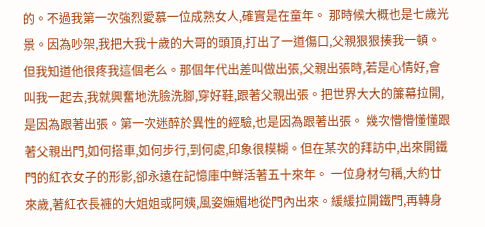的。不過我第一次強烈愛慕一位成熟女人,確實是在童年。 那時候大概也是七歲光景。因為吵架,我把大我十歲的大哥的頭頂,打出了一道傷口,父親狠狠揍我一頓。但我知道他很疼我這個老么。那個年代出差叫做出張,父親出張時,若是心情好,會叫我一起去,我就興奮地洗臉洗腳,穿好鞋,跟著父親出張。把世界大大的簾幕拉開,是因為跟著出張。第一次迷醉於異性的經驗,也是因為跟著出張。 幾次懵懵懂懂跟著父親出門,如何搭車,如何步行,到何處,印象很糢糊。但在某次的拜訪中,出來開鐵門的紅衣女子的形影,卻永遠在記憶庫中鮮活著五十來年。 一位身材勻稱,大約廿來歲,著紅衣長褲的大姐姐或阿姨,風姿嫵媚地從門內出來。緩緩拉開鐵門,再轉身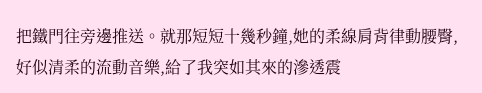把鐵門往旁邊推送。就那短短十幾秒鐘,她的柔線肩背律動腰臀,好似清柔的流動音樂,給了我突如其來的滲透震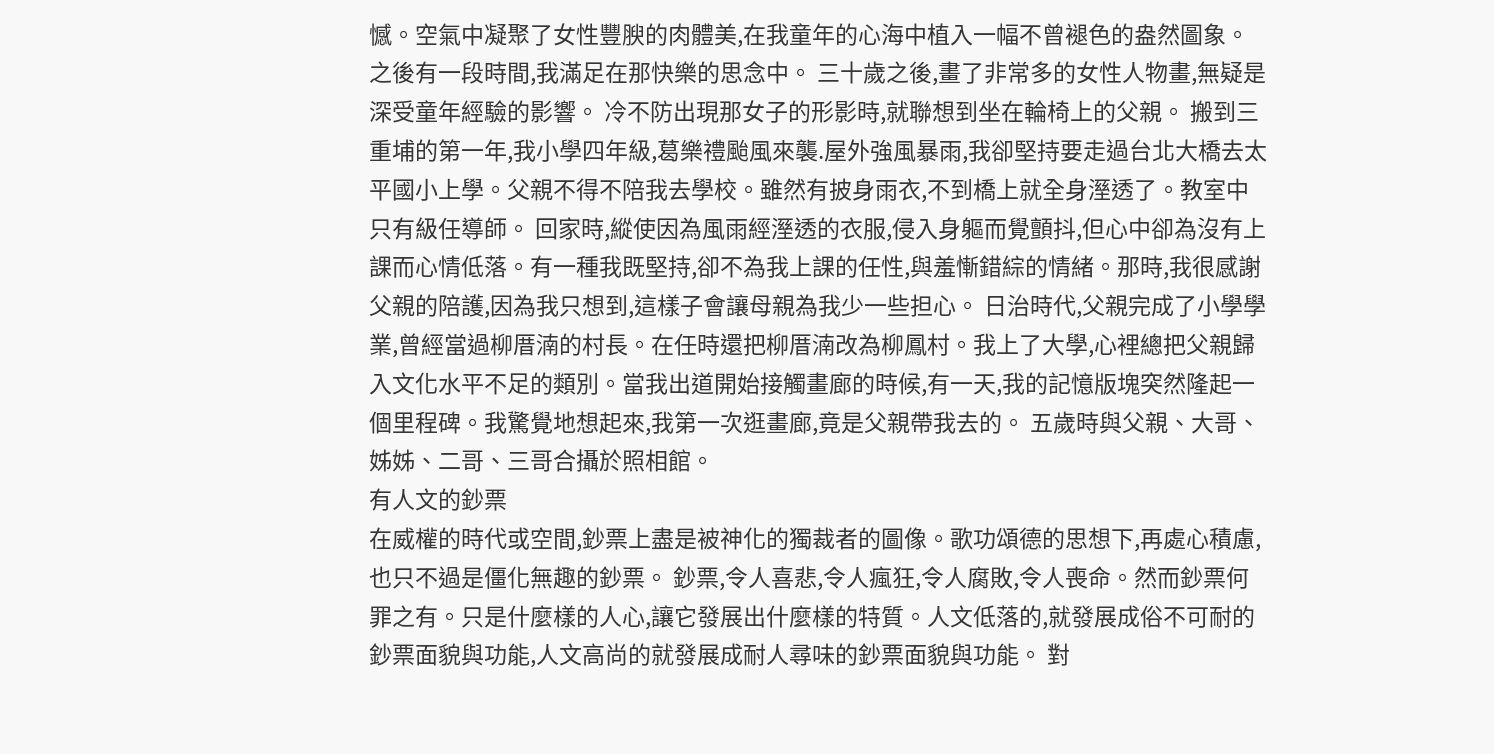憾。空氣中凝聚了女性豐腴的肉體美,在我童年的心海中植入一幅不曾褪色的盎然圖象。之後有一段時間,我滿足在那快樂的思念中。 三十歲之後,畫了非常多的女性人物畫,無疑是深受童年經驗的影響。 冷不防出現那女子的形影時,就聯想到坐在輪椅上的父親。 搬到三重埔的第一年,我小學四年級,葛樂禮颱風來襲.屋外強風暴雨,我卻堅持要走過台北大橋去太平國小上學。父親不得不陪我去學校。雖然有披身雨衣,不到橋上就全身溼透了。教室中只有級任導師。 回家時,縱使因為風雨經溼透的衣服,侵入身軀而覺顫抖,但心中卻為沒有上課而心情低落。有一種我既堅持,卻不為我上課的任性,與羞慚錯綜的情緒。那時,我很感謝父親的陪護,因為我只想到,這樣子會讓母親為我少一些担心。 日治時代,父親完成了小學學業,曾經當過柳厝湳的村長。在任時還把柳厝湳改為柳鳳村。我上了大學,心裡總把父親歸入文化水平不足的類別。當我出道開始接觸畫廊的時候,有一天,我的記憶版塊突然隆起一個里程碑。我驚覺地想起來,我第一次逛畫廊,竟是父親帶我去的。 五歲時與父親、大哥、姊姊、二哥、三哥合攝於照相館。
有人文的鈔票
在威權的時代或空間,鈔票上盡是被神化的獨裁者的圖像。歌功頌德的思想下,再處心積慮,也只不過是僵化無趣的鈔票。 鈔票,令人喜悲,令人瘋狂,令人腐敗,令人喪命。然而鈔票何罪之有。只是什麼樣的人心,讓它發展出什麼樣的特質。人文低落的,就發展成俗不可耐的鈔票面貌與功能,人文高尚的就發展成耐人尋味的鈔票面貌與功能。 對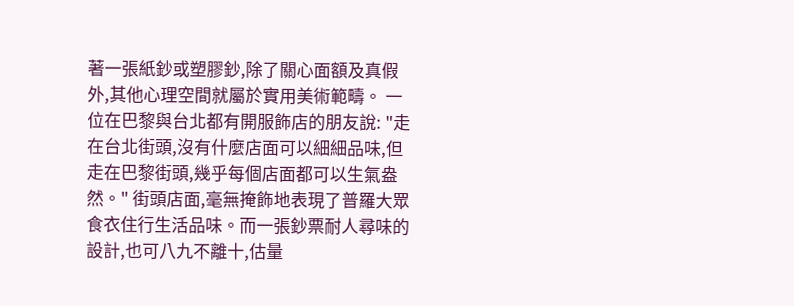著一張紙鈔或塑膠鈔,除了關心面額及真假外,其他心理空間就屬於實用美術範疇。 一位在巴黎與台北都有開服飾店的朋友說: "走在台北街頭,沒有什麼店面可以細細品味,但走在巴黎街頭,幾乎每個店面都可以生氣盎然。" 街頭店面,毫無掩飾地表現了普羅大眾食衣住行生活品味。而一張鈔票耐人尋味的設計,也可八九不離十,估量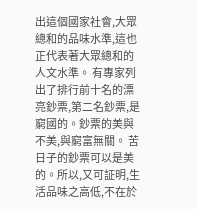出這個國家社會,大眾總和的品味水準,這也正代表著大眾總和的人文水準。 有專家列出了排行前十名的漂亮鈔票,第二名鈔票,是窮國的。鈔票的美與不美,與窮富無關。 苦日子的鈔票可以是美的。所以,又可証明,生活品味之高低,不在於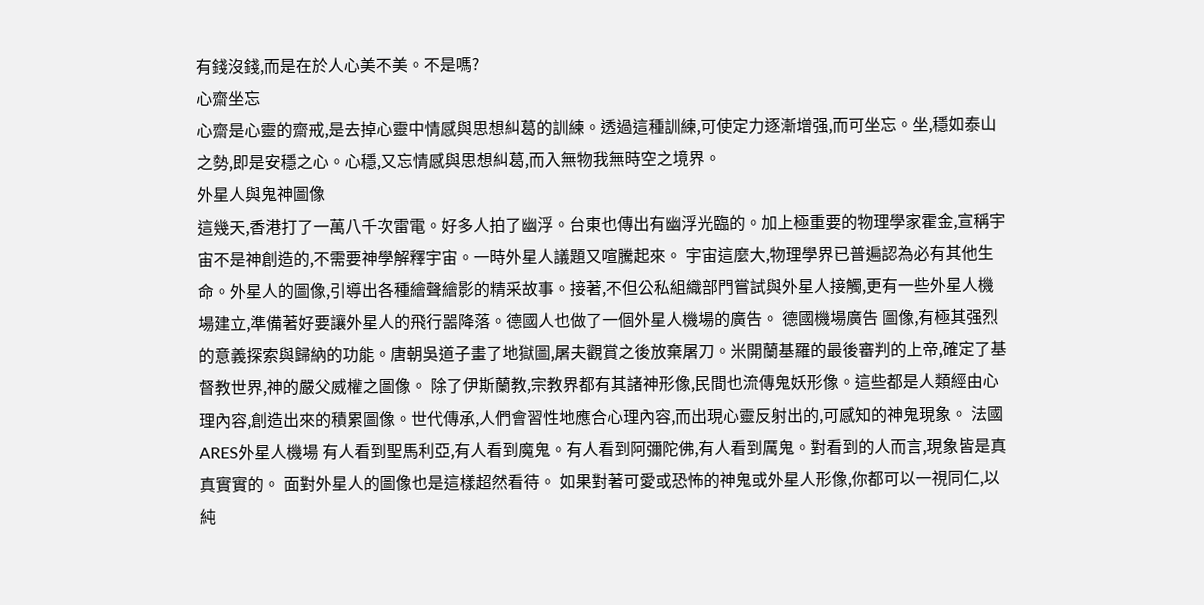有錢沒錢,而是在於人心美不美。不是嗎?
心齋坐忘
心齋是心靈的齋戒,是去掉心靈中情感與思想糾葛的訓練。透過這種訓練,可使定力逐漸增强,而可坐忘。坐,穩如泰山之勢,即是安穩之心。心穩,又忘情感與思想糾葛,而入無物我無時空之境界。
外星人與鬼神圖像
這幾天,香港打了一萬八千次雷電。好多人拍了幽浮。台東也傳出有幽浮光臨的。加上極重要的物理學家霍金,宣稱宇宙不是神創造的,不需要神學解釋宇宙。一時外星人議題又喧騰起來。 宇宙這麼大,物理學界已普遍認為必有其他生命。外星人的圖像,引導出各種繪聲繪影的精采故事。接著,不但公私組織部門嘗試與外星人接觸,更有一些外星人機場建立,準備著好要讓外星人的飛行噐降落。德國人也做了一個外星人機場的廣告。 德國機場廣告 圖像,有極其强烈的意義探索與歸納的功能。唐朝吳道子畫了地獄圖,屠夫觀賞之後放棄屠刀。米開蘭基羅的最後審判的上帝,確定了基督教世界,神的嚴父威權之圖像。 除了伊斯蘭教,宗教界都有其諸神形像,民間也流傳鬼妖形像。這些都是人類經由心理內容,創造出來的積累圖像。世代傳承,人們會習性地應合心理內容,而出現心靈反射出的,可感知的神鬼現象。 法國ARES外星人機場 有人看到聖馬利亞,有人看到魔鬼。有人看到阿彌陀佛,有人看到厲鬼。對看到的人而言,現象皆是真真實實的。 面對外星人的圖像也是這樣超然看待。 如果對著可愛或恐怖的神鬼或外星人形像,你都可以一視同仁,以純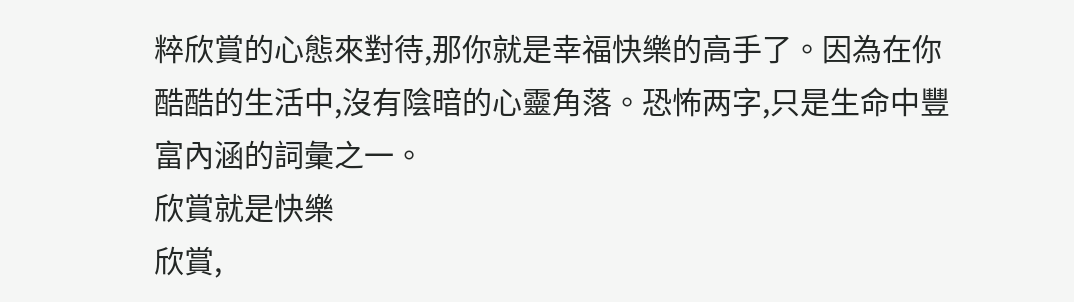粹欣賞的心態來對待,那你就是幸福快樂的高手了。因為在你酷酷的生活中,沒有陰暗的心靈角落。恐怖两字,只是生命中豐富內涵的詞彙之一。
欣賞就是快樂
欣賞,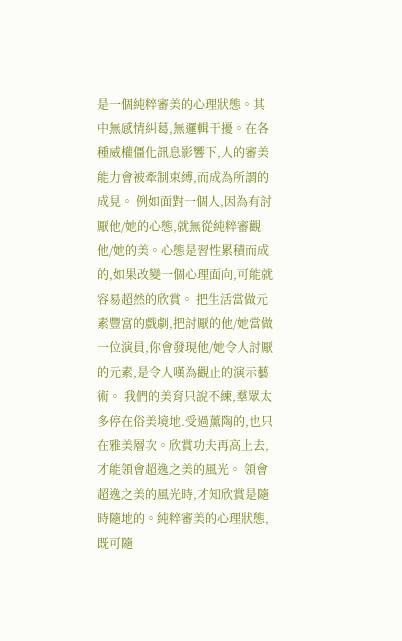是一個純粹審美的心理狀態。其中無感情糾葛,無邏輯干擾。在各種威權僵化訊息影響下,人的審美能力會被牽制束縛,而成為所謂的成見。 例如面對一個人,因為有討厭他/她的心態,就無從純粹審觀他/她的美。心態是習性累積而成的,如果改變一個心理面向,可能就容易超然的欣賞。 把生活當做元素豐富的戲劇,把討厭的他/她當做一位演員,你會發現他/她令人討厭的元素,是令人嘆為觀止的演示藝術。 我們的美育只說不練,羣眾太多停在俗美境地.受過薰陶的,也只在雅美層次。欣賞功夫再高上去,才能領會超逸之美的風光。 領會超逸之美的風光時,才知欣賞是隨時隨地的。純粹審美的心理狀態,既可隨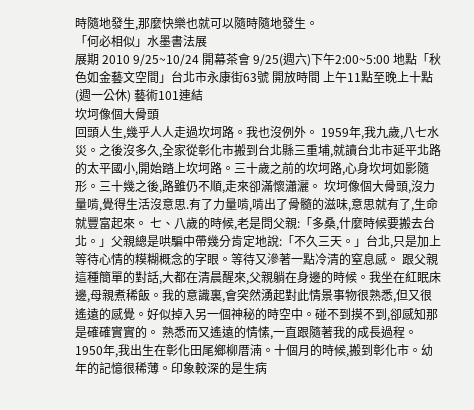時隨地發生,那麼快樂也就可以隨時隨地發生。
「何必相似」水墨書法展
展期 2010 9/25~10/24 開幕茶會 9/25(週六)下午2:00~5:00 地點「秋色如金藝文空間」台北市永康街63號 開放時間 上午11點至晚上十點(週一公休) 藝術101連結
坎坷像個大骨頭
回頭人生,幾乎人人走過坎坷路。我也沒例外。 1959年,我九歲,八七水災。之後沒多久,全家從彰化市搬到台北縣三重埔,就讀台北市延平北路的太平國小,開始踏上坎坷路。三十歲之前的坎坷路,心身坎坷如影隨形。三十幾之後,路雖仍不順,走來卻滿懷瀟灑。 坎坷像個大骨頭,沒力量啃,覺得生活沒意思.有了力量啃,啃出了骨髓的滋味,意思就有了,生命就豐富起來。 七、八歲的時候,老是問父親:「多桑,什麼時候要搬去台北。」父親總是哄騙中帶幾分肯定地說:「不久三天。」台北,只是加上等待心情的糢糊概念的字眼。等待又滲著一點冷清的窒息感。 跟父親這種簡單的對話,大都在清晨醒來,父親躺在身邊的時候。我坐在紅眠床邊,母親煮稀飯。我的意識裏,會突然湧起對此情景事物很熟悉,但又很遙遠的感覺。好似掉入另一個神秘的時空中。碰不到摸不到,卻感知那是確確實實的。 熟悉而又遙遠的情愫,一直跟隨著我的成長過程。 1950年,我出生在彰化田尾鄉柳厝湳。十個月的時候,搬到彰化市。幼年的記憶很稀薄。印象較深的是生病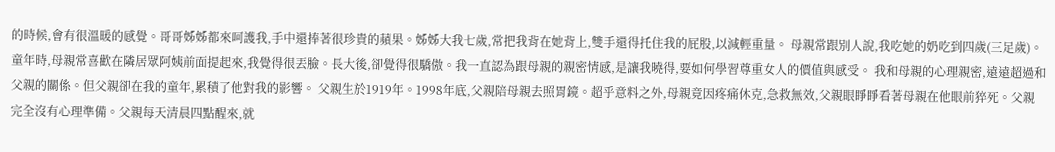的時候,會有很溫暖的感覺。哥哥姊姊都來呵護我,手中還捧著很珍貴的蘋果。姊姊大我七歲,常把我背在她背上,雙手還得托住我的屁股,以減輕重量。 母親常跟別人說,我吃她的奶吃到四歲(三足歲)。童年時,母親常喜歡在隣居眾阿姨前面提起來,我覺得很丟臉。長大後,卻覺得很驕傲。我一直認為跟母親的親密情感,是讓我曉得,要如何學習尊重女人的價值與感受。 我和母親的心理親密,遠遠超過和父親的關係。但父親卻在我的童年,累積了他對我的影響。 父親生於1919年。1998年底,父親陪母親去照胃鏡。超乎意料之外,母親竟因疼痛休克,急救無效,父親眼睜睜看著母親在他眼前猝死。父親完全沒有心理準備。父親每天清晨四點醒來,就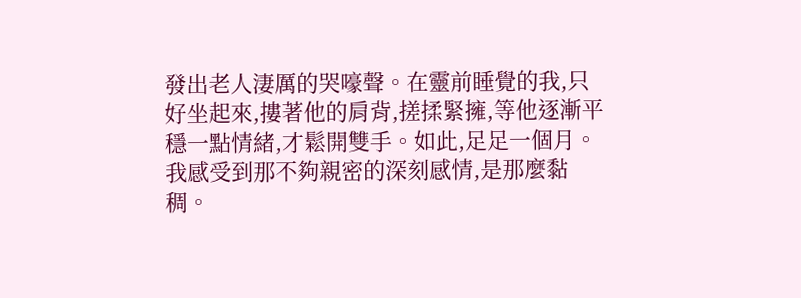發出老人淒厲的哭嚎聲。在靈前睡覺的我,只好坐起來,摟著他的肩背,搓揉緊擁,等他逐漸平穩一點情緒,才鬆開雙手。如此,足足一個月。我感受到那不夠親密的深刻感情,是那麼黏稠。